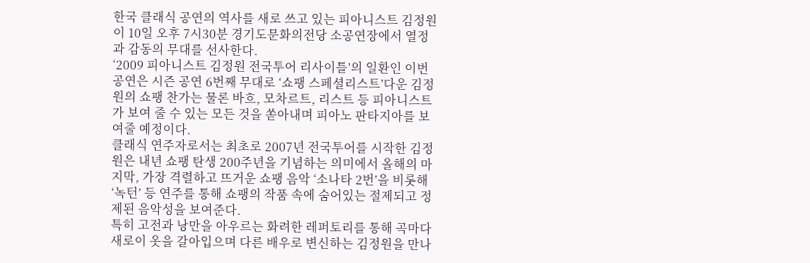한국 클래식 공연의 역사를 새로 쓰고 있는 피아니스트 김정원이 10일 오후 7시30분 경기도문화의전당 소공연장에서 열정과 감동의 무대를 선사한다.
‘2009 피아니스트 김정원 전국투어 리사이틀’의 일환인 이번 공연은 시즌 공연 6번째 무대로 ‘쇼팽 스페셜리스트’다운 김정원의 쇼팽 찬가는 물론 바흐, 모차르트, 리스트 등 피아니스트가 보여 줄 수 있는 모든 것을 쏟아내며 피아노 판타지아를 보여줄 예정이다.
클래식 연주자로서는 최초로 2007년 전국투어를 시작한 김정원은 내년 쇼팽 탄생 200주년을 기념하는 의미에서 올해의 마지막, 가장 격렬하고 뜨거운 쇼팽 음악 ‘소나타 2번’을 비롯해 ‘녹턴’ 등 연주를 통해 쇼팽의 작품 속에 숨어있는 절제되고 정제된 음악성을 보여준다.
특히 고전과 낭만을 아우르는 화려한 레퍼토리를 통해 곡마다 새로이 옷을 갈아입으며 다른 배우로 변신하는 김정원을 만나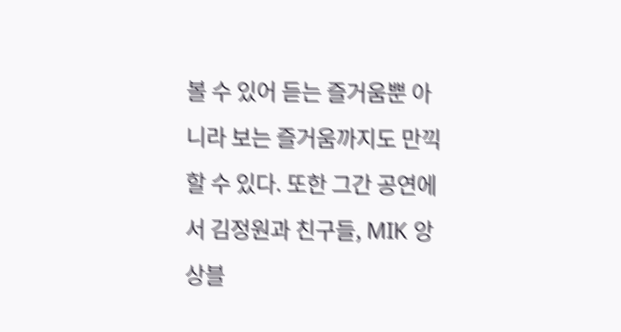볼 수 있어 듣는 즐거움뿐 아니라 보는 즐거움까지도 만끽할 수 있다. 또한 그간 공연에서 김정원과 친구들, MIK 앙상블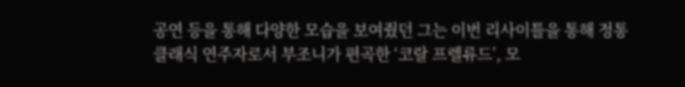공연 등을 통해 다양한 모습을 보여줬던 그는 이번 리사이틀을 통해 정통 클래식 연주자로서 부조니가 편곡한 ‘코랄 프렐류드’, 모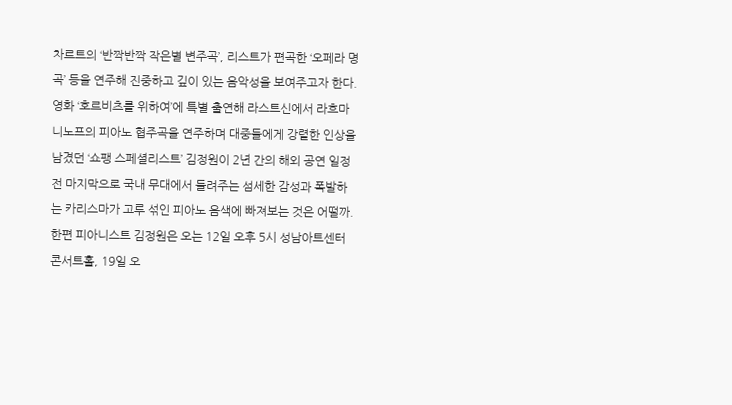차르트의 ‘반짝반짝 작은별 변주곡’, 리스트가 편곡한 ‘오페라 명곡’ 등을 연주해 진중하고 깊이 있는 음악성을 보여주고자 한다.
영화 ‘호르비츠를 위하여’에 특별 출연해 라스트신에서 라흐마니노프의 피아노 협주곡을 연주하며 대중들에게 강렬한 인상을 남겼던 ‘쇼팽 스페셜리스트’ 김정원이 2년 간의 해외 공연 일정 전 마지막으로 국내 무대에서 들려주는 섬세한 감성과 폭발하는 카리스마가 고루 섞인 피아노 음색에 빠져보는 것은 어떨까.
한편 피아니스트 김정원은 오는 12일 오후 5시 성남아트센터 콘서트홀, 19일 오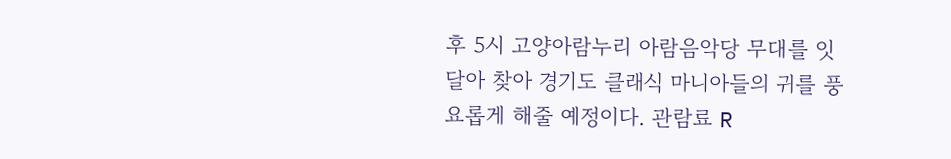후 5시 고양아람누리 아람음악당 무대를 잇달아 찾아 경기도 클래식 마니아들의 귀를 풍요롭게 해줄 예정이다. 관람료 R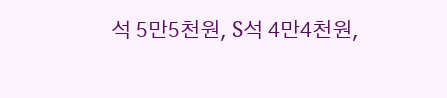석 5만5천원, S석 4만4천원,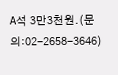A석 3만3천원.(문의:02-2658-3646)